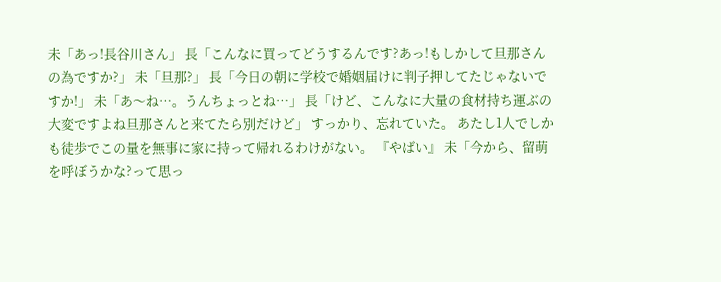未「あっ!長谷川さん」 長「こんなに買ってどうするんです?あっ!もしかして旦那さんの為ですか?」 未「旦那?」 長「今日の朝に学校で婚姻届けに判子押してたじゃないですか!」 未「あ〜ね…。うんちょっとね…」 長「けど、こんなに大量の食材持ち運ぶの大変ですよね旦那さんと来てたら別だけど」 すっかり、忘れていた。 あたし1人でしかも徒歩でこの量を無事に家に持って帰れるわけがない。 『やばい』 未「今から、留萌を呼ぼうかな?って思っ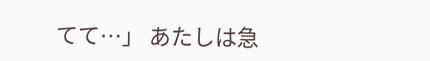てて…」 あたしは急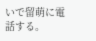いで留萌に電話する。